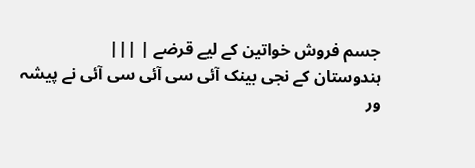جسم فروش خواتین کے لیے قرضے | |||
ہندوستان کے نجی بینک آئی سی آئی سی آئی نے پیشہ ور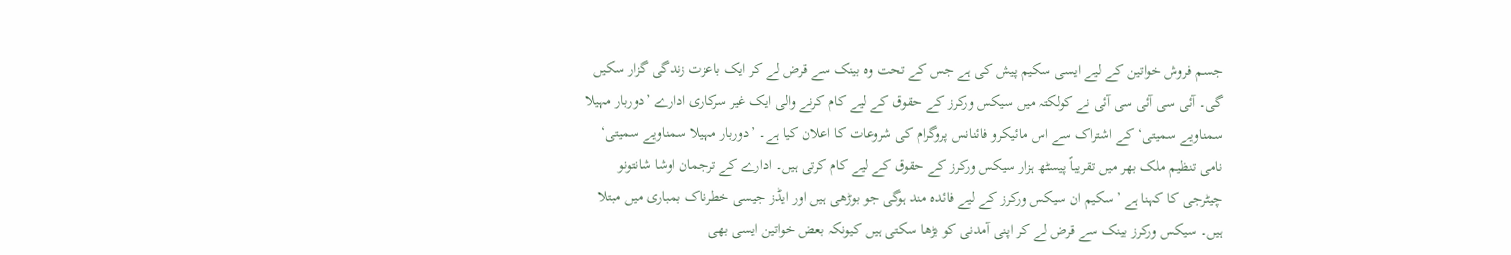جسم فروش خواتین کے لیے ایسی سکیم پیش کی ہے جس کے تحت وہ بینک سے قرض لے کر ایک باعزت زندگی گزار سکیں گی۔ آئی سی آئی سی آئی نے کولکتہ میں سیکس ورکرز کے حقوق کے لیے کام کرنے والی ایک غیر سرکاری ادارے ’دوربار مہیلا سمناویے سمیتی‘ کے اشتراک سے اس مائیکرو فائنانس پروگرام کی شروعات کا اعلان کیا ہے۔ ’دوربار مہیلا سمناویے سمیتی‘ نامی تنظیم ملک بھر میں تقریباً پیسٹھ ہزار سیکس ورکرز کے حقوق کے لیے کام کرتی ہیں۔ ادارے کے ترجمان اوشا شانتونو چیٹرجی کا کہنا ہے ’سکیم ان سیکس ورکرز کے لیے فائدہ مند ہوگی جو بوڑھی ہیں اور ایڈز جیسی خطرناک بمباری میں مبتلا ہیں۔ سیکس ورکرز بینک سے قرض لے کر اپنی آمدنی کو بڑھا سکتی ہیں کیونکہ بعض خواتین ایسی بھی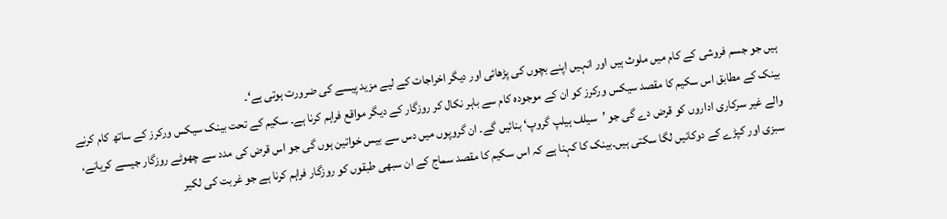ہیں جو جسم فروشی کے کام میں ملوث ہیں اور انہیں اپنے بچوں کی پڑھائی اور ديگر اخراجات کے لیے مزید پیسے کی ضرورت ہوتی ہے‘۔
بینک کے مطابق اس سکیم کا مقصد سیکس ورکرز کو ان کے موجودہ کام سے باہر نکال کر روزگار کے دیگر مواقع فراہم کرنا ہے۔ سکیم کے تحت بینک سیکس ورکرز کے ساتھ کام کرنے والے غیر سرکاری اداروں کو قرض دے گی جو ’سیلف ہیلپ گروپ‘ بنائیں گے۔ ان گروپوں میں دس سے بیس خواتین ہوں گی جو اس قرض کی مدد سے چھوٹے روزگار جیسے کریانے، سبزی اور کپڑے کے دوکانیں لگا سکتی ہیں۔بینک کا کہنا ہے کہ اس سکیم کا مقصد سماج کے ان سبھی طبقوں کو روزگار فراہم کرنا ہے جو غربت کی لکیر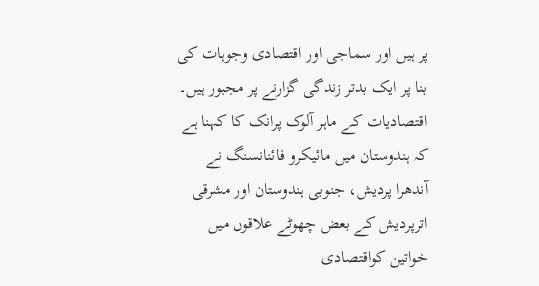پر ہیں اور سماجی اور اقتصادی وجوہات کی بنا پر ایک بدتر زندگی گزارنے پر مجبور ہیں۔ اقتصادیات کے ماہر آلوک پرانک کا کہنا ہے کہ ہندوستان میں مائیکرو فائنانسنگ نے آندھرا پردیش، جنوبی ہندوستان اور مشرقی اترپردیش کے بعض چھوٹے علاقوں میں خواتین کواقتصادی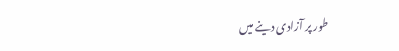طور پر آزادی دینے میں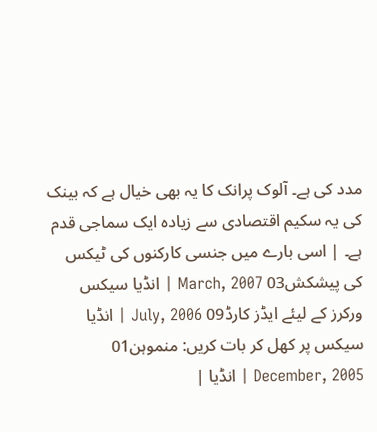مدد کی ہے۔ آلوک پرانک کا یہ بھی خیال ہے کہ بینک کی یہ سکیم اقتصادی سے زیادہ ایک سماجی قدم ہے۔ | اسی بارے میں جنسی کارکنوں کی ٹیکس کی پیشکش03 March, 2007 | انڈیا سیکس ورکرز کے لیئے ایڈز کارڈ09 July, 2006 | انڈیا سیکس پر کھل کر بات کریں: منموہن01 December, 2005 | انڈیا |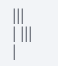|||
| |||
|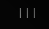|||